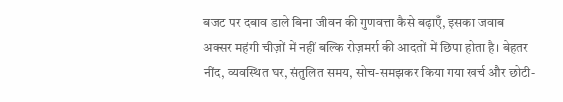बजट पर दबाव डाले बिना जीवन की गुणवत्ता कैसे बढ़ाएँ, इसका जवाब अक्सर महंगी चीज़ों में नहीं बल्कि रोज़मर्रा की आदतों में छिपा होता है। बेहतर नींद, व्यवस्थित घर, संतुलित समय, सोच-समझकर किया गया खर्च और छोटी-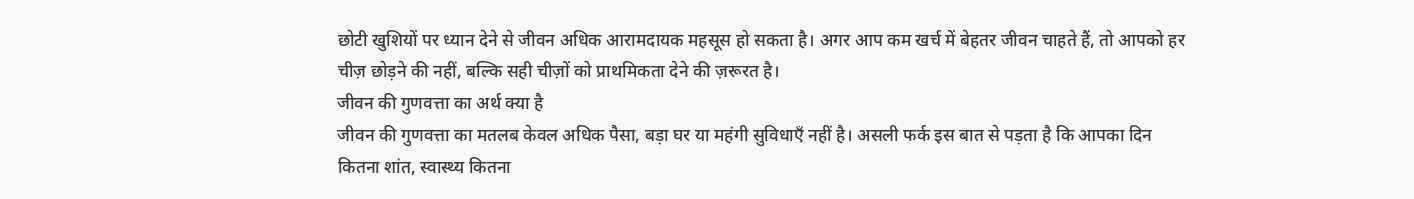छोटी खुशियों पर ध्यान देने से जीवन अधिक आरामदायक महसूस हो सकता है। अगर आप कम खर्च में बेहतर जीवन चाहते हैं, तो आपको हर चीज़ छोड़ने की नहीं, बल्कि सही चीज़ों को प्राथमिकता देने की ज़रूरत है।
जीवन की गुणवत्ता का अर्थ क्या है
जीवन की गुणवत्ता का मतलब केवल अधिक पैसा, बड़ा घर या महंगी सुविधाएँ नहीं है। असली फर्क इस बात से पड़ता है कि आपका दिन कितना शांत, स्वास्थ्य कितना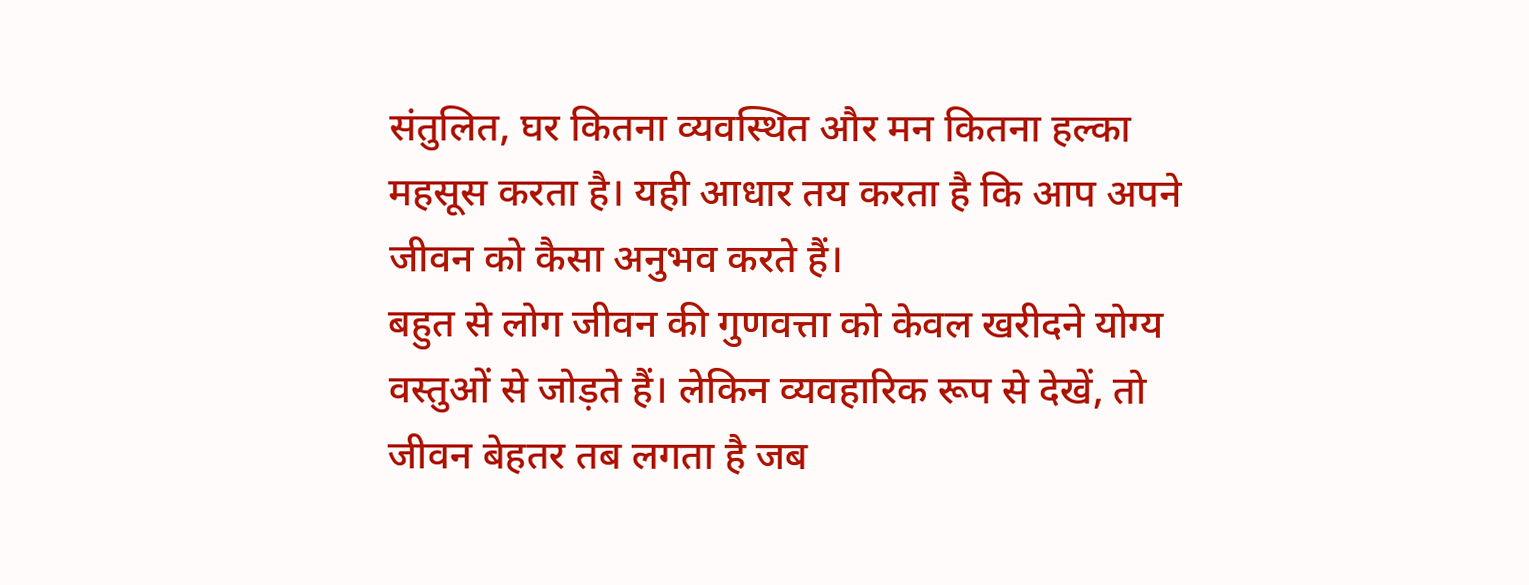संतुलित, घर कितना व्यवस्थित और मन कितना हल्का महसूस करता है। यही आधार तय करता है कि आप अपने जीवन को कैसा अनुभव करते हैं।
बहुत से लोग जीवन की गुणवत्ता को केवल खरीदने योग्य वस्तुओं से जोड़ते हैं। लेकिन व्यवहारिक रूप से देखें, तो जीवन बेहतर तब लगता है जब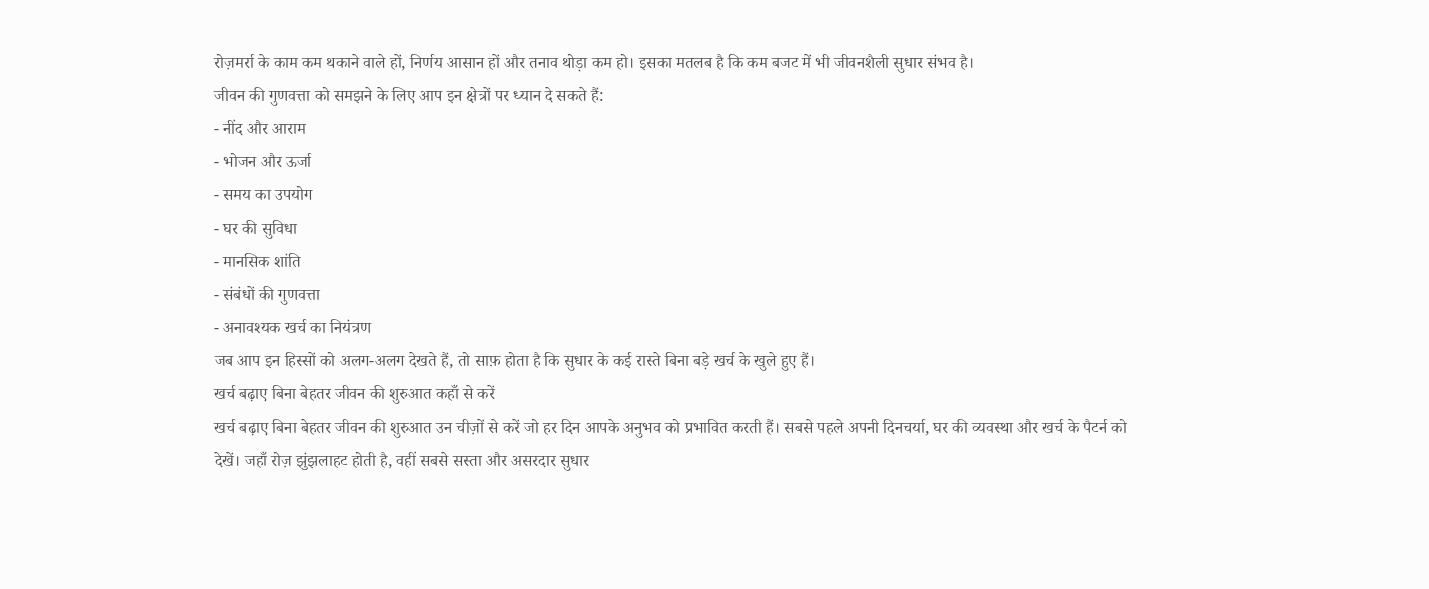रोज़मर्रा के काम कम थकाने वाले हों, निर्णय आसान हों और तनाव थोड़ा कम हो। इसका मतलब है कि कम बजट में भी जीवनशैली सुधार संभव है।
जीवन की गुणवत्ता को समझने के लिए आप इन क्षेत्रों पर ध्यान दे सकते हैं:
- नींद और आराम
- भोजन और ऊर्जा
- समय का उपयोग
- घर की सुविधा
- मानसिक शांति
- संबंधों की गुणवत्ता
- अनावश्यक खर्च का नियंत्रण
जब आप इन हिस्सों को अलग-अलग देखते हैं, तो साफ़ होता है कि सुधार के कई रास्ते बिना बड़े खर्च के खुले हुए हैं।
खर्च बढ़ाए बिना बेहतर जीवन की शुरुआत कहाँ से करें
खर्च बढ़ाए बिना बेहतर जीवन की शुरुआत उन चीज़ों से करें जो हर दिन आपके अनुभव को प्रभावित करती हैं। सबसे पहले अपनी दिनचर्या, घर की व्यवस्था और खर्च के पैटर्न को देखें। जहाँ रोज़ झुंझलाहट होती है, वहीं सबसे सस्ता और असरदार सुधार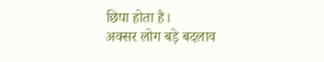छिपा होता है।
अक्सर लोग बड़े बदलाव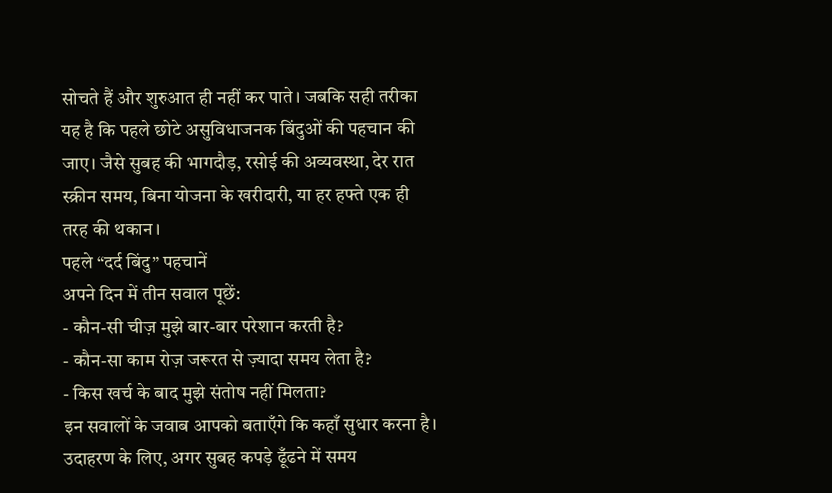सोचते हैं और शुरुआत ही नहीं कर पाते। जबकि सही तरीका यह है कि पहले छोटे असुविधाजनक बिंदुओं की पहचान की जाए। जैसे सुबह की भागदौड़, रसोई की अव्यवस्था, देर रात स्क्रीन समय, बिना योजना के खरीदारी, या हर हफ्ते एक ही तरह की थकान।
पहले “दर्द बिंदु” पहचानें
अपने दिन में तीन सवाल पूछें:
- कौन-सी चीज़ मुझे बार-बार परेशान करती है?
- कौन-सा काम रोज़ जरूरत से ज़्यादा समय लेता है?
- किस खर्च के बाद मुझे संतोष नहीं मिलता?
इन सवालों के जवाब आपको बताएँगे कि कहाँ सुधार करना है। उदाहरण के लिए, अगर सुबह कपड़े ढूँढने में समय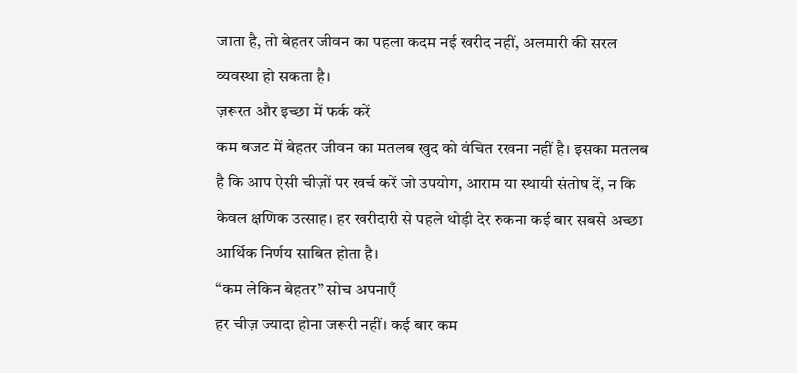जाता है, तो बेहतर जीवन का पहला कदम नई खरीद नहीं, अलमारी की सरल व्यवस्था हो सकता है।
ज़रूरत और इच्छा में फर्क करें
कम बजट में बेहतर जीवन का मतलब खुद को वंचित रखना नहीं है। इसका मतलब है कि आप ऐसी चीज़ों पर खर्च करें जो उपयोग, आराम या स्थायी संतोष दें, न कि केवल क्षणिक उत्साह। हर खरीदारी से पहले थोड़ी देर रुकना कई बार सबसे अच्छा आर्थिक निर्णय साबित होता है।
“कम लेकिन बेहतर” सोच अपनाएँ
हर चीज़ ज्यादा होना जरूरी नहीं। कई बार कम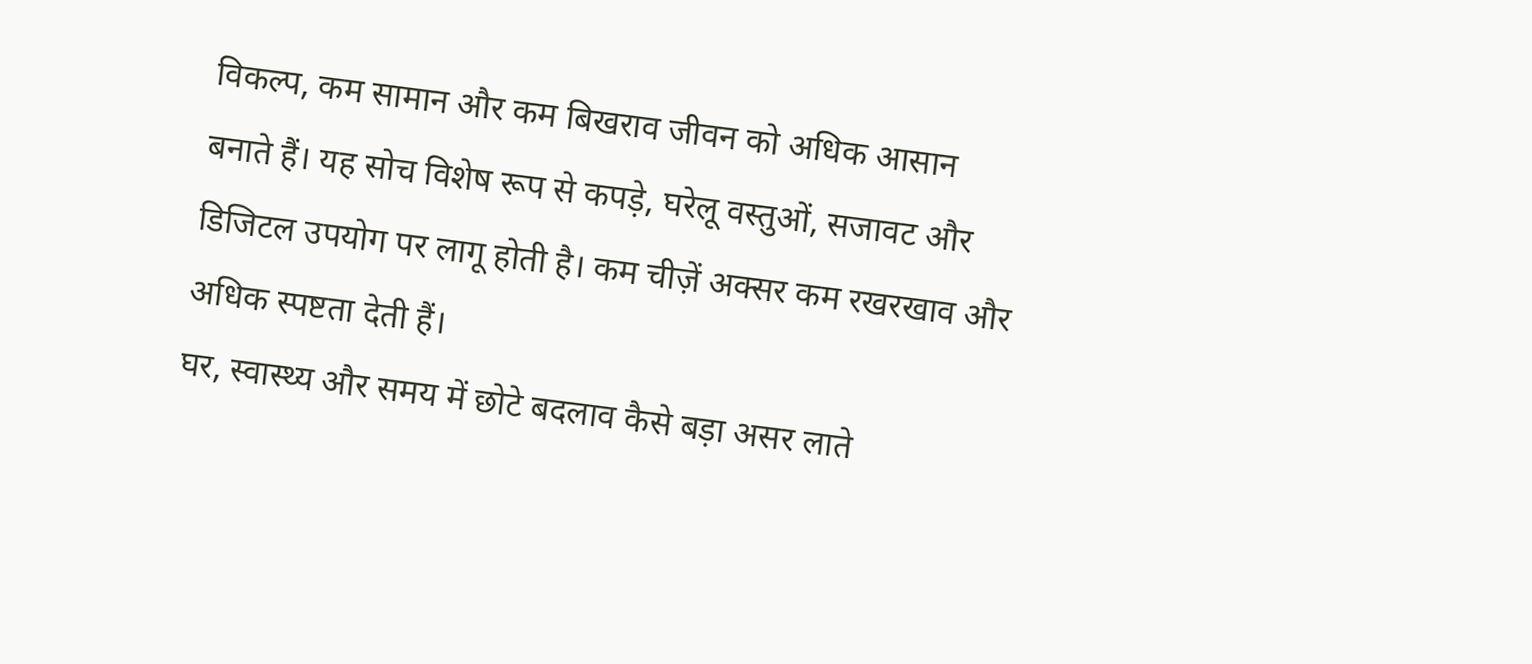विकल्प, कम सामान और कम बिखराव जीवन को अधिक आसान बनाते हैं। यह सोच विशेष रूप से कपड़े, घरेलू वस्तुओं, सजावट और डिजिटल उपयोग पर लागू होती है। कम चीज़ें अक्सर कम रखरखाव और अधिक स्पष्टता देती हैं।
घर, स्वास्थ्य और समय में छोटे बदलाव कैसे बड़ा असर लाते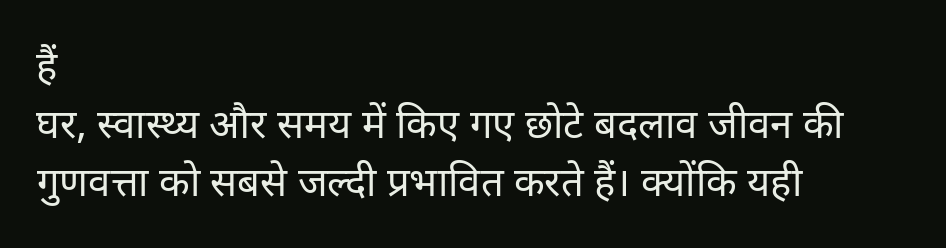हैं
घर, स्वास्थ्य और समय में किए गए छोटे बदलाव जीवन की गुणवत्ता को सबसे जल्दी प्रभावित करते हैं। क्योंकि यही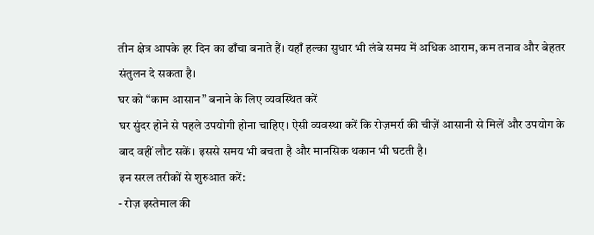तीन क्षेत्र आपके हर दिन का ढाँचा बनाते हैं। यहाँ हल्का सुधार भी लंबे समय में अधिक आराम, कम तनाव और बेहतर संतुलन दे सकता है।
घर को “काम आसान” बनाने के लिए व्यवस्थित करें
घर सुंदर होने से पहले उपयोगी होना चाहिए। ऐसी व्यवस्था करें कि रोज़मर्रा की चीज़ें आसानी से मिलें और उपयोग के बाद वहीं लौट सकें। इससे समय भी बचता है और मानसिक थकान भी घटती है।
इन सरल तरीकों से शुरुआत करें:
- रोज़ इस्तेमाल की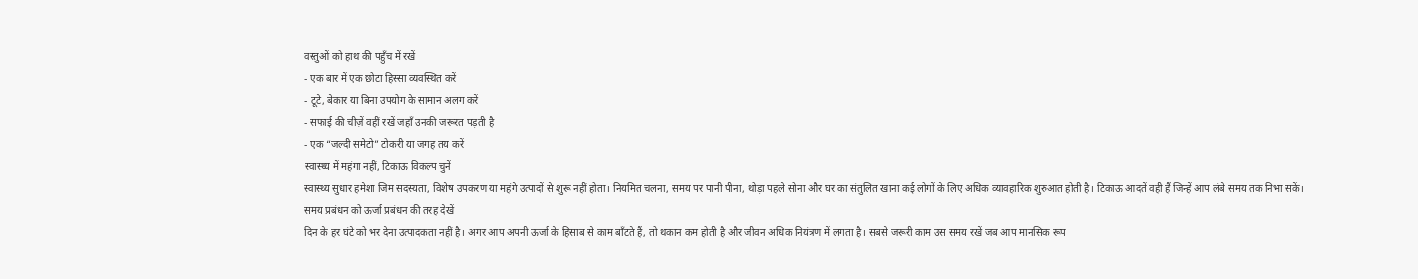वस्तुओं को हाथ की पहुँच में रखें
- एक बार में एक छोटा हिस्सा व्यवस्थित करें
- टूटे, बेकार या बिना उपयोग के सामान अलग करें
- सफाई की चीज़ें वहीं रखें जहाँ उनकी जरूरत पड़ती है
- एक “जल्दी समेटो” टोकरी या जगह तय करें
स्वास्थ्य में महंगा नहीं, टिकाऊ विकल्प चुनें
स्वास्थ्य सुधार हमेशा जिम सदस्यता, विशेष उपकरण या महंगे उत्पादों से शुरू नहीं होता। नियमित चलना, समय पर पानी पीना, थोड़ा पहले सोना और घर का संतुलित खाना कई लोगों के लिए अधिक व्यावहारिक शुरुआत होती है। टिकाऊ आदतें वही हैं जिन्हें आप लंबे समय तक निभा सकें।
समय प्रबंधन को ऊर्जा प्रबंधन की तरह देखें
दिन के हर घंटे को भर देना उत्पादकता नहीं है। अगर आप अपनी ऊर्जा के हिसाब से काम बाँटते हैं, तो थकान कम होती है और जीवन अधिक नियंत्रण में लगता है। सबसे जरूरी काम उस समय रखें जब आप मानसिक रूप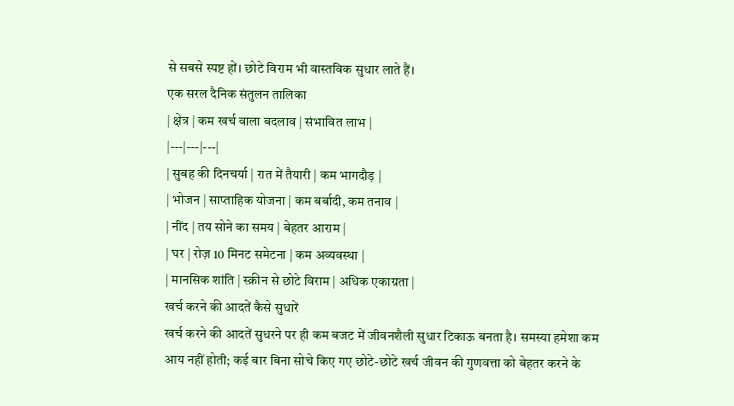से सबसे स्पष्ट हों। छोटे विराम भी वास्तविक सुधार लाते हैं।
एक सरल दैनिक संतुलन तालिका
| क्षेत्र | कम खर्च वाला बदलाव | संभावित लाभ |
|---|---|---|
| सुबह की दिनचर्या | रात में तैयारी | कम भागदौड़ |
| भोजन | साप्ताहिक योजना | कम बर्बादी, कम तनाव |
| नींद | तय सोने का समय | बेहतर आराम |
| घर | रोज़ 10 मिनट समेटना | कम अव्यवस्था |
| मानसिक शांति | स्क्रीन से छोटे विराम | अधिक एकाग्रता |
खर्च करने की आदतें कैसे सुधारें
खर्च करने की आदतें सुधरने पर ही कम बजट में जीवनशैली सुधार टिकाऊ बनता है। समस्या हमेशा कम आय नहीं होती; कई बार बिना सोचे किए गए छोटे-छोटे खर्च जीवन की गुणवत्ता को बेहतर करने के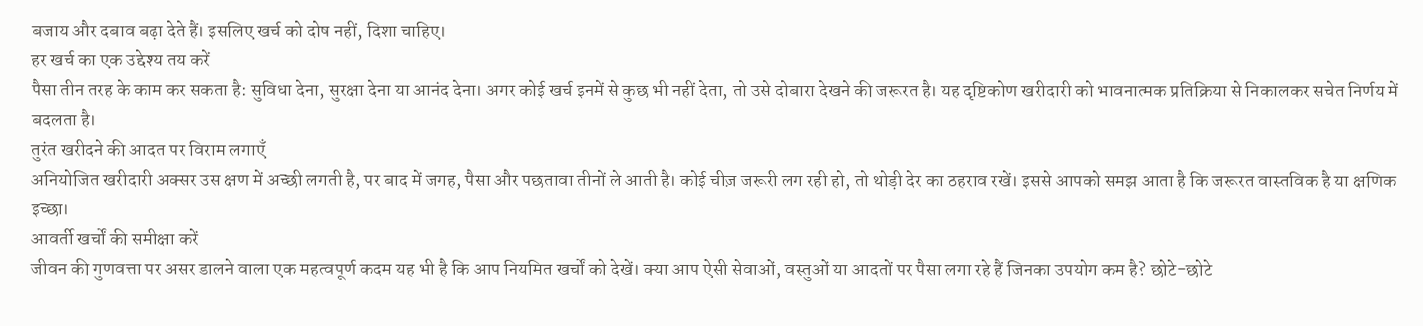बजाय और दबाव बढ़ा देते हैं। इसलिए खर्च को दोष नहीं, दिशा चाहिए।
हर खर्च का एक उद्देश्य तय करें
पैसा तीन तरह के काम कर सकता है: सुविधा देना, सुरक्षा देना या आनंद देना। अगर कोई खर्च इनमें से कुछ भी नहीं देता, तो उसे दोबारा देखने की जरूरत है। यह दृष्टिकोण खरीदारी को भावनात्मक प्रतिक्रिया से निकालकर सचेत निर्णय में बदलता है।
तुरंत खरीदने की आदत पर विराम लगाएँ
अनियोजित खरीदारी अक्सर उस क्षण में अच्छी लगती है, पर बाद में जगह, पैसा और पछतावा तीनों ले आती है। कोई चीज़ जरूरी लग रही हो, तो थोड़ी देर का ठहराव रखें। इससे आपको समझ आता है कि जरूरत वास्तविक है या क्षणिक इच्छा।
आवर्ती खर्चों की समीक्षा करें
जीवन की गुणवत्ता पर असर डालने वाला एक महत्वपूर्ण कदम यह भी है कि आप नियमित खर्चों को देखें। क्या आप ऐसी सेवाओं, वस्तुओं या आदतों पर पैसा लगा रहे हैं जिनका उपयोग कम है? छोटे-छोटे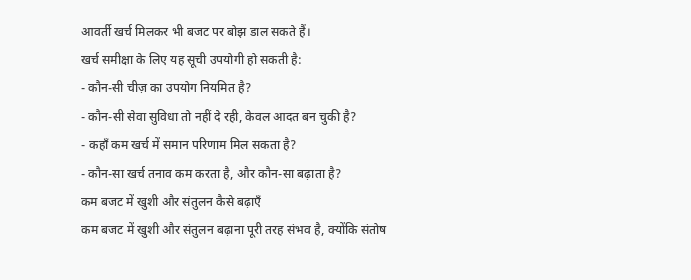आवर्ती खर्च मिलकर भी बजट पर बोझ डाल सकते हैं।
खर्च समीक्षा के लिए यह सूची उपयोगी हो सकती है:
- कौन-सी चीज़ का उपयोग नियमित है?
- कौन-सी सेवा सुविधा तो नहीं दे रही, केवल आदत बन चुकी है?
- कहाँ कम खर्च में समान परिणाम मिल सकता है?
- कौन-सा खर्च तनाव कम करता है, और कौन-सा बढ़ाता है?
कम बजट में खुशी और संतुलन कैसे बढ़ाएँ
कम बजट में खुशी और संतुलन बढ़ाना पूरी तरह संभव है, क्योंकि संतोष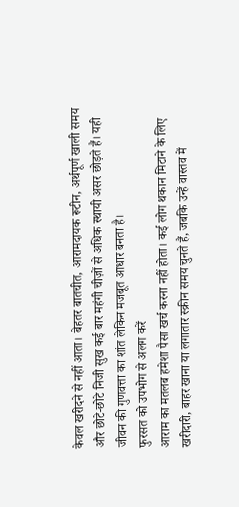केवल खरीदने से नहीं आता। बेहतर बातचीत, आरामदायक रूटीन, अर्थपूर्ण खाली समय और छोटे-छोटे निजी सुख कई बार महंगी चीज़ों से अधिक स्थायी असर छोड़ते हैं। यही जीवन की गुणवत्ता का शांत लेकिन मजबूत आधार बनता है।
फुरसत को उपभोग से अलग करें
आराम का मतलब हमेशा पैसा खर्च करना नहीं होता। कई लोग थकान मिटाने के लिए खरीदारी, बाहर खाना या लगातार स्क्रीन समय चुनते हैं, जबकि उन्हें वास्तव में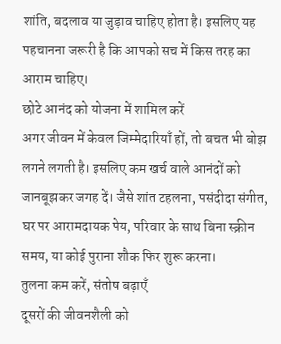शांति, बदलाव या जुड़ाव चाहिए होता है। इसलिए यह पहचानना जरूरी है कि आपको सच में किस तरह का आराम चाहिए।
छोटे आनंद को योजना में शामिल करें
अगर जीवन में केवल जिम्मेदारियाँ हों, तो बचत भी बोझ लगने लगती है। इसलिए कम खर्च वाले आनंदों को जानबूझकर जगह दें। जैसे शांत टहलना, पसंदीदा संगीत, घर पर आरामदायक पेय, परिवार के साथ बिना स्क्रीन समय, या कोई पुराना शौक फिर शुरू करना।
तुलना कम करें, संतोष बढ़ाएँ
दूसरों की जीवनशैली को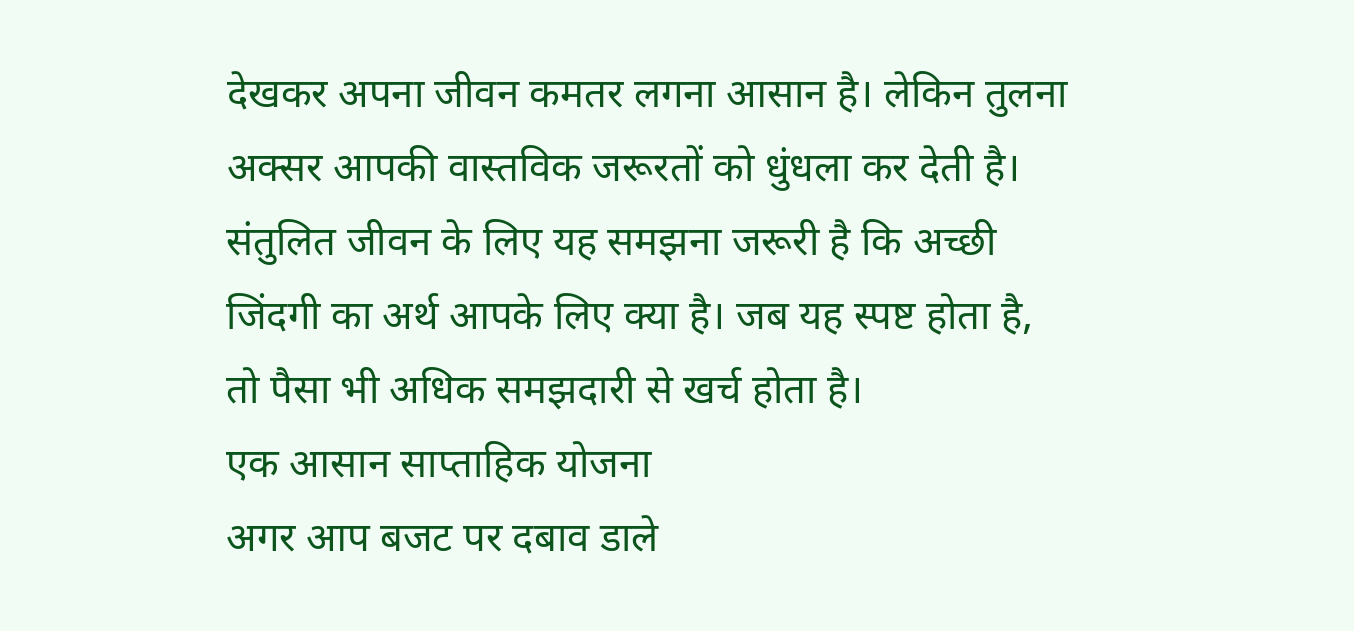देखकर अपना जीवन कमतर लगना आसान है। लेकिन तुलना अक्सर आपकी वास्तविक जरूरतों को धुंधला कर देती है। संतुलित जीवन के लिए यह समझना जरूरी है कि अच्छी जिंदगी का अर्थ आपके लिए क्या है। जब यह स्पष्ट होता है, तो पैसा भी अधिक समझदारी से खर्च होता है।
एक आसान साप्ताहिक योजना
अगर आप बजट पर दबाव डाले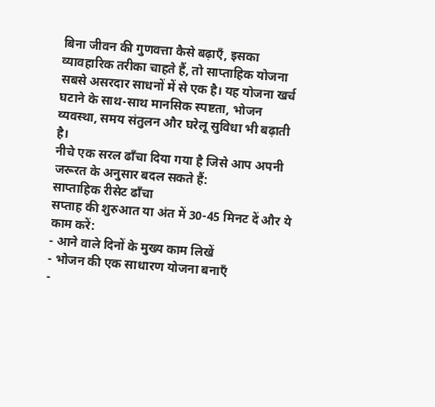बिना जीवन की गुणवत्ता कैसे बढ़ाएँ, इसका व्यावहारिक तरीका चाहते हैं, तो साप्ताहिक योजना सबसे असरदार साधनों में से एक है। यह योजना खर्च घटाने के साथ-साथ मानसिक स्पष्टता, भोजन व्यवस्था, समय संतुलन और घरेलू सुविधा भी बढ़ाती है।
नीचे एक सरल ढाँचा दिया गया है जिसे आप अपनी जरूरत के अनुसार बदल सकते हैं:
साप्ताहिक रीसेट ढाँचा
सप्ताह की शुरुआत या अंत में 30-45 मिनट दें और ये काम करें:
- आने वाले दिनों के मुख्य काम लिखें
- भोजन की एक साधारण योजना बनाएँ
-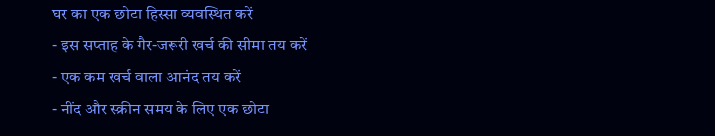घर का एक छोटा हिस्सा व्यवस्थित करें
- इस सप्ताह के गैर-जरूरी खर्च की सीमा तय करें
- एक कम खर्च वाला आनंद तय करें
- नींद और स्क्रीन समय के लिए एक छोटा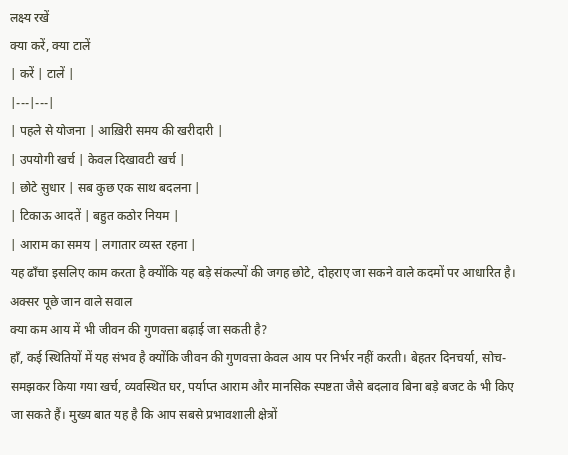लक्ष्य रखें
क्या करें, क्या टालें
| करें | टालें |
|---|---|
| पहले से योजना | आख़िरी समय की खरीदारी |
| उपयोगी खर्च | केवल दिखावटी खर्च |
| छोटे सुधार | सब कुछ एक साथ बदलना |
| टिकाऊ आदतें | बहुत कठोर नियम |
| आराम का समय | लगातार व्यस्त रहना |
यह ढाँचा इसलिए काम करता है क्योंकि यह बड़े संकल्पों की जगह छोटे, दोहराए जा सकने वाले कदमों पर आधारित है।
अक्सर पूछे जान वाले सवाल
क्या कम आय में भी जीवन की गुणवत्ता बढ़ाई जा सकती है?
हाँ, कई स्थितियों में यह संभव है क्योंकि जीवन की गुणवत्ता केवल आय पर निर्भर नहीं करती। बेहतर दिनचर्या, सोच-समझकर किया गया खर्च, व्यवस्थित घर, पर्याप्त आराम और मानसिक स्पष्टता जैसे बदलाव बिना बड़े बजट के भी किए जा सकते हैं। मुख्य बात यह है कि आप सबसे प्रभावशाली क्षेत्रों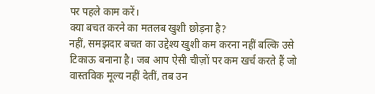पर पहले काम करें।
क्या बचत करने का मतलब खुशी छोड़ना है?
नहीं, समझदार बचत का उद्देश्य खुशी कम करना नहीं बल्कि उसे टिकाऊ बनाना है। जब आप ऐसी चीज़ों पर कम खर्च करते हैं जो वास्तविक मूल्य नहीं देतीं, तब उन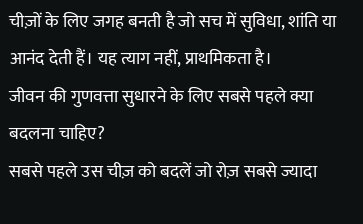चीज़ों के लिए जगह बनती है जो सच में सुविधा, शांति या आनंद देती हैं। यह त्याग नहीं, प्राथमिकता है।
जीवन की गुणवत्ता सुधारने के लिए सबसे पहले क्या बदलना चाहिए?
सबसे पहले उस चीज़ को बदलें जो रोज़ सबसे ज्यादा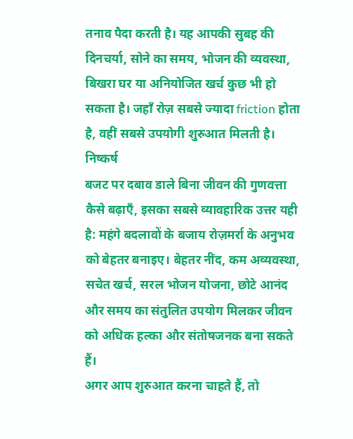तनाव पैदा करती है। यह आपकी सुबह की दिनचर्या, सोने का समय, भोजन की व्यवस्था, बिखरा घर या अनियोजित खर्च कुछ भी हो सकता है। जहाँ रोज़ सबसे ज्यादा friction होता है, वहीं सबसे उपयोगी शुरुआत मिलती है।
निष्कर्ष
बजट पर दबाव डाले बिना जीवन की गुणवत्ता कैसे बढ़ाएँ, इसका सबसे व्यावहारिक उत्तर यही है: महंगे बदलावों के बजाय रोज़मर्रा के अनुभव को बेहतर बनाइए। बेहतर नींद, कम अव्यवस्था, सचेत खर्च, सरल भोजन योजना, छोटे आनंद और समय का संतुलित उपयोग मिलकर जीवन को अधिक हल्का और संतोषजनक बना सकते हैं।
अगर आप शुरुआत करना चाहते हैं, तो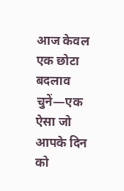आज केवल एक छोटा बदलाव चुनें—एक ऐसा जो आपके दिन को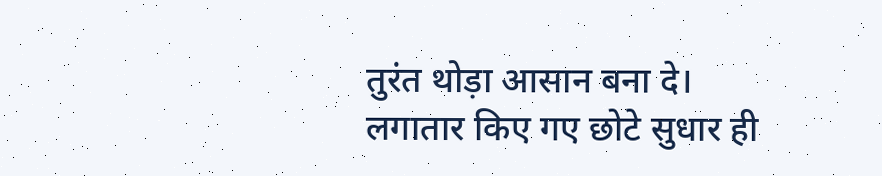तुरंत थोड़ा आसान बना दे। लगातार किए गए छोटे सुधार ही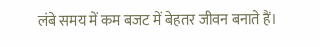लंबे समय में कम बजट में बेहतर जीवन बनाते हैं।